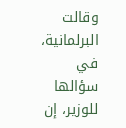وقالت البرلمانية، في سؤالها للوزير، إن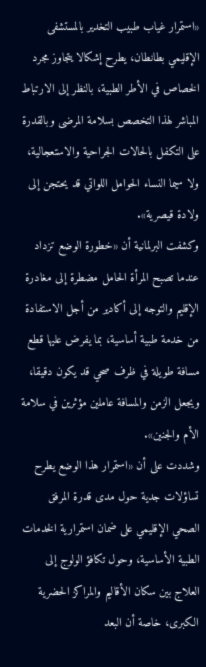«استمرار غياب طبيب التخدير بالمستشفى الإقليمي بطانطان، يطرح إشكالا يتجاوز مجرد الخصاص في الأطر الطبية، بالنظر إلى الارتباط المباشر لهذا التخصص بسلامة المرضى وبالقدرة على التكفل بالحالات الجراحية والاستعجالية، ولا سيما النساء الحوامل اللواتي قد يحتجن إلى ولادة قيصرية».
وكشفت البرلمانية أن «خطورة الوضع تزداد عندما تصبح المرأة الحامل مضطرة إلى مغادرة الإقليم والتوجه إلى أكادير من أجل الاستفادة من خدمة طبية أساسية، بما يفرض عليها قطع مسافة طويلة في ظرف صحي قد يكون دقيقا، ويجعل الزمن والمسافة عاملين مؤثرين في سلامة الأم والجنين».
وشددت على أن «استمرار هذا الوضع يطرح تساؤلات جدية حول مدى قدرة المرفق الصحي الإقليمي على ضمان استمرارية الخدمات الطبية الأساسية، وحول تكافؤ الولوج إلى العلاج بين سكان الأقاليم والمراكز الحضرية الكبرى، خاصة أن البعد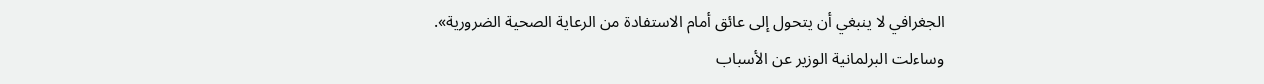الجغرافي لا ينبغي أن يتحول إلى عائق أمام الاستفادة من الرعاية الصحية الضرورية».
وساءلت البرلمانية الوزير عن الأسباب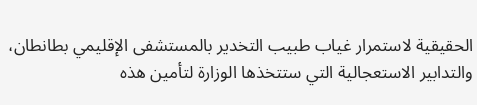الحقيقية لاستمرار غياب طبيب التخدير بالمستشفى الإقليمي بطانطان، والتدابير الاستعجالية التي ستتخذها الوزارة لتأمين هذه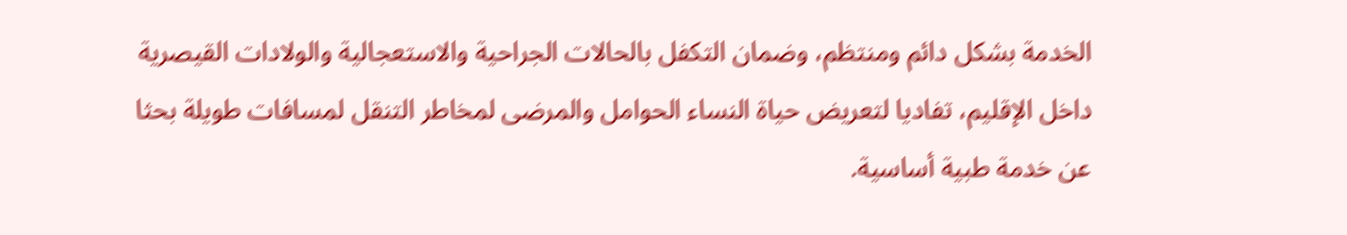الخدمة بشكل دائم ومنتظم، وضمان التكفل بالحالات الجراحية والاستعجالية والولادات القيصرية داخل الإقليم، تفاديا لتعريض حياة النساء الحوامل والمرضى لمخاطر التنقل لمسافات طويلة بحثا عن خدمة طبية أساسية.